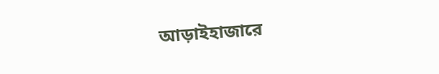আড়াইহাজারে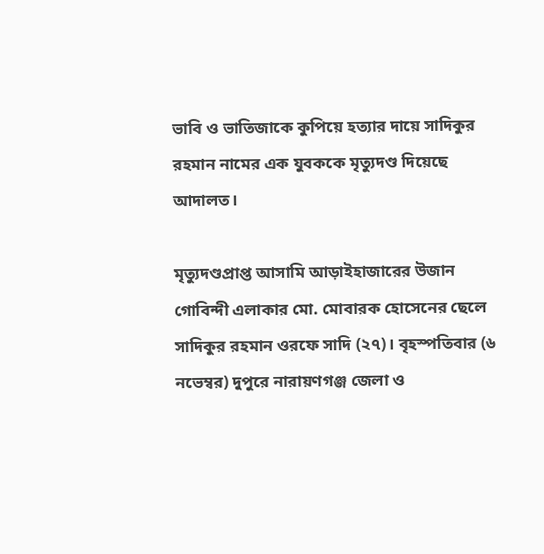ভাবি ও ভাতিজাকে কুপিয়ে হত্যার দায়ে সাদিকুর রহমান নামের এক যুবককে মৃত্যুদণ্ড দিয়েছে আদালত।

মৃত্যুদণ্ডপ্রাপ্ত আসামি আড়াইহাজারের উজান গোবিন্দী এলাকার মো. মোবারক হোসেনের ছেলে সাদিকুর রহমান ওরফে সাদি (২৭)। বৃহস্পতিবার (৬ নভেম্বর) দুপুরে নারায়ণগঞ্জ জেলা ও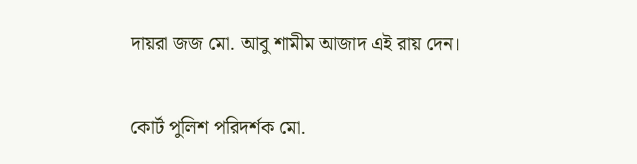দায়রা জজ মো. আবু শামীম আজাদ এই রায় দেন।

কোর্ট পুলিশ পরিদর্শক মো.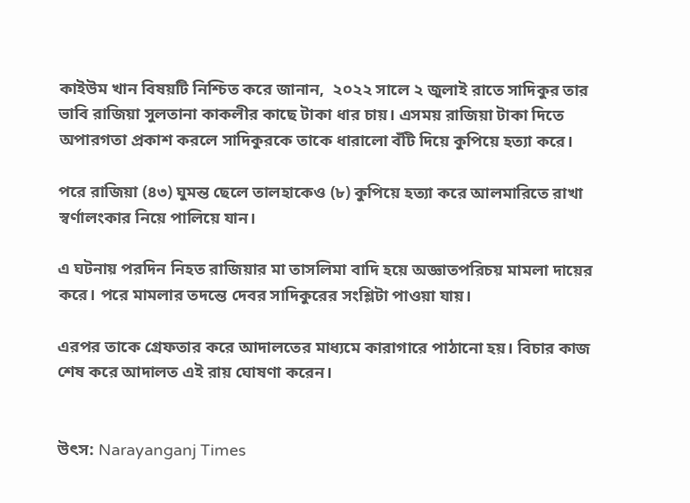কাইউম খান বিষয়টি নিশ্চিত করে জানান,  ২০২২ সালে ২ জুলাই রাতে সাদিকুর তার ভাবি রাজিয়া সুলতানা কাকলীর কাছে টাকা ধার চায়। এসময় রাজিয়া টাকা দিতে অপারগতা প্রকাশ করলে সাদিকুরকে তাকে ধারালো বঁটি দিয়ে কুপিয়ে হত্যা করে।

পরে রাজিয়া (৪৩) ঘুমন্ত ছেলে তালহাকেও (৮) কুপিয়ে হত্যা করে আলমারিতে রাখা স্বর্ণালংকার নিয়ে পালিয়ে যান।

এ ঘটনায় পরদিন নিহত রাজিয়ার মা তাসলিমা বাদি হয়ে অজ্ঞাতপরিচয় মামলা দায়ের করে। পরে মামলার তদন্তে দেবর সাদিকুরের সংশ্লিটা পাওয়া যায়।

এরপর তাকে গ্রেফতার করে আদালতের মাধ্যমে কারাগারে পাঠানো হয়। বিচার কাজ শেষ করে আদালত এই রায় ঘোষণা করেন।


উৎস: Narayanganj Times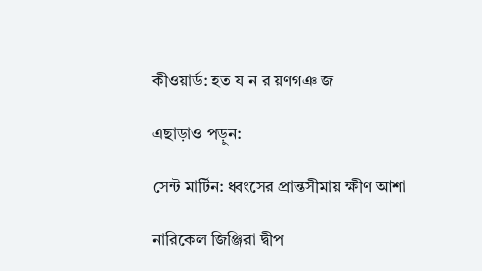কীওয়ার্ড: হত য ন র য়ণগঞ জ

এছাড়াও পড়ুন:

সেন্ট মার্টিন: ধ্বংসের প্রান্তসীমায় ক্ষীণ আশা

নারিকেল জিঞ্জিরা দ্বীপ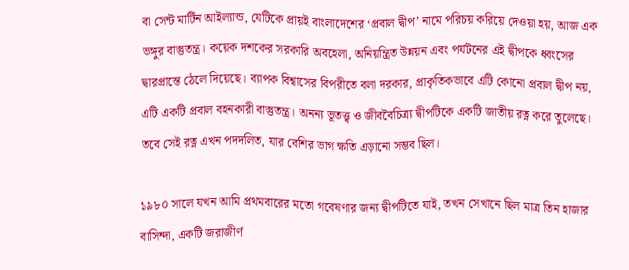বা সেন্ট মার্টিন আইল্যান্ড, যেটিকে প্রায়ই বাংলাদেশের ‘প্রবাল দ্বীপ’ নামে পরিচয় করিয়ে দেওয়া হয়, আজ এক ভঙ্গুর বাস্তুতন্ত্র। কয়েক দশকের সরকারি অবহেলা, অনিয়ন্ত্রিত উন্নয়ন এবং পর্যটনের এই দ্বীপকে ধ্বংসের দ্বারপ্রান্তে ঠেলে দিয়েছে। ব্যাপক বিশ্বাসের বিপরীতে বলা দরকার, প্রাকৃতিকভাবে এটি কোনো প্রবাল দ্বীপ নয়, এটি একটি প্রবাল বহনকারী বাস্তুতন্ত্র। অনন্য ভূতত্ত্ব ও জীববৈচিত্র্য দ্বীপটিকে একটি জাতীয় রত্ন করে তুলেছে। তবে সেই রত্ন এখন পদদলিত, যার বেশির ভাগ ক্ষতি এড়ানো সম্ভব ছিল।

১৯৮০ সালে যখন আমি প্রথমবারের মতো গবেষণার জন্য দ্বীপটিতে যাই, তখন সেখানে ছিল মাত্র তিন হাজার বাসিন্দা, একটি জরাজীর্ণ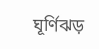ঘূর্ণিঝড়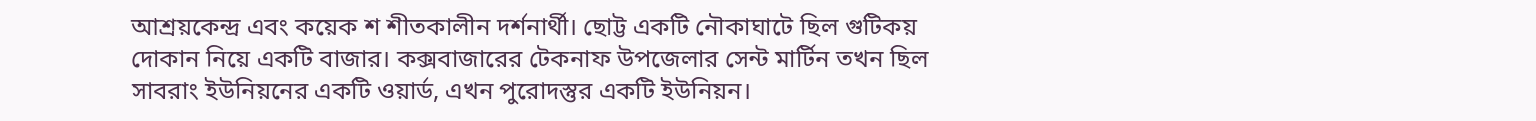আশ্রয়কেন্দ্র এবং কয়েক শ শীতকালীন দর্শনার্থী। ছোট্ট একটি নৌকাঘাটে ছিল গুটিকয় দোকান নিয়ে একটি বাজার। কক্সবাজারের টেকনাফ উপজেলার সেন্ট মার্টিন তখন ছিল সাবরাং ইউনিয়নের একটি ওয়ার্ড, এখন পুরোদস্তুর একটি ইউনিয়ন।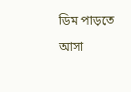ডিম পাড়তে আসা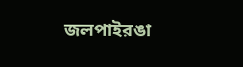জলপাইরঙা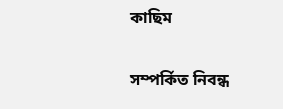কাছিম

সম্পর্কিত নিবন্ধ